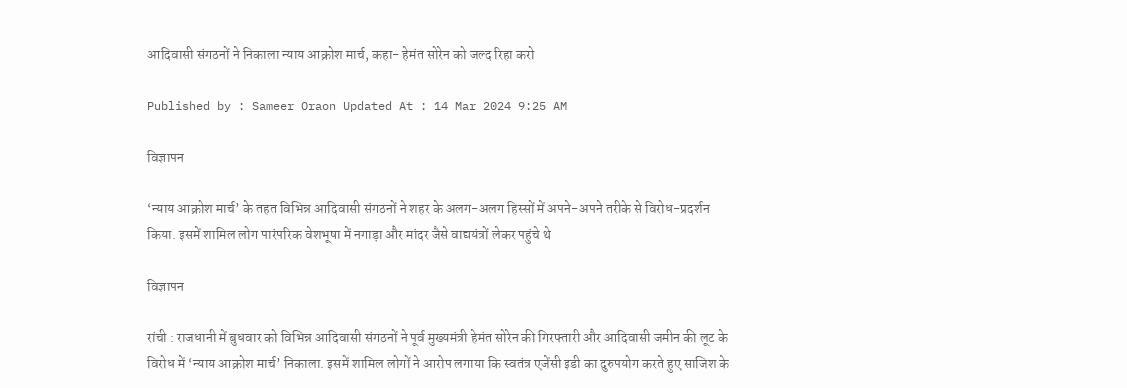आदिवासी संगठनों ने निकाला न्याय आक्रोश मार्च, कहा- हेमंत सोरेन को जल्द रिहा करो

Published by : Sameer Oraon Updated At : 14 Mar 2024 9:25 AM

विज्ञापन

‘न्याय आक्रोश मार्च’ के तहत विभिन्न आदिवासी संगठनों ने शहर के अलग-अलग हिस्सों में अपने-अपने तरीके से विरोध-प्रदर्शन किया. इसमें शामिल लोग पारंपरिक वेशभूषा में नगाड़ा और मांदर जैसे वाद्ययंत्रों लेकर पहुंचे थे

विज्ञापन

रांची : राजधानी में बुधवार को विभिन्न आदिवासी संगठनों ने पूर्व मुख्यमंत्री हेमंत सोरेन की गिरफ्तारी और आदिवासी जमीन की लूट के विरोध में ‘न्याय आक्रोश मार्च’ निकाला. इसमें शामिल लोगों ने आरोप लगाया कि स्वतंत्र एजेंसी इडी का दुरुपयोग करते हुए साजिश के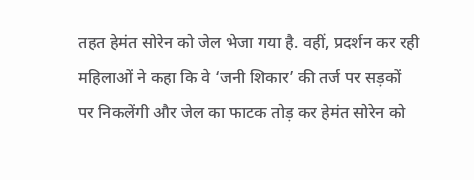तहत हेमंत सोरेन को जेल भेजा गया है. वहीं, प्रदर्शन कर रही महिलाओं ने कहा कि वे ‘जनी शिकार’ की तर्ज पर सड़कों पर निकलेंगी और जेल का फाटक तोड़ कर हेमंत सोरेन को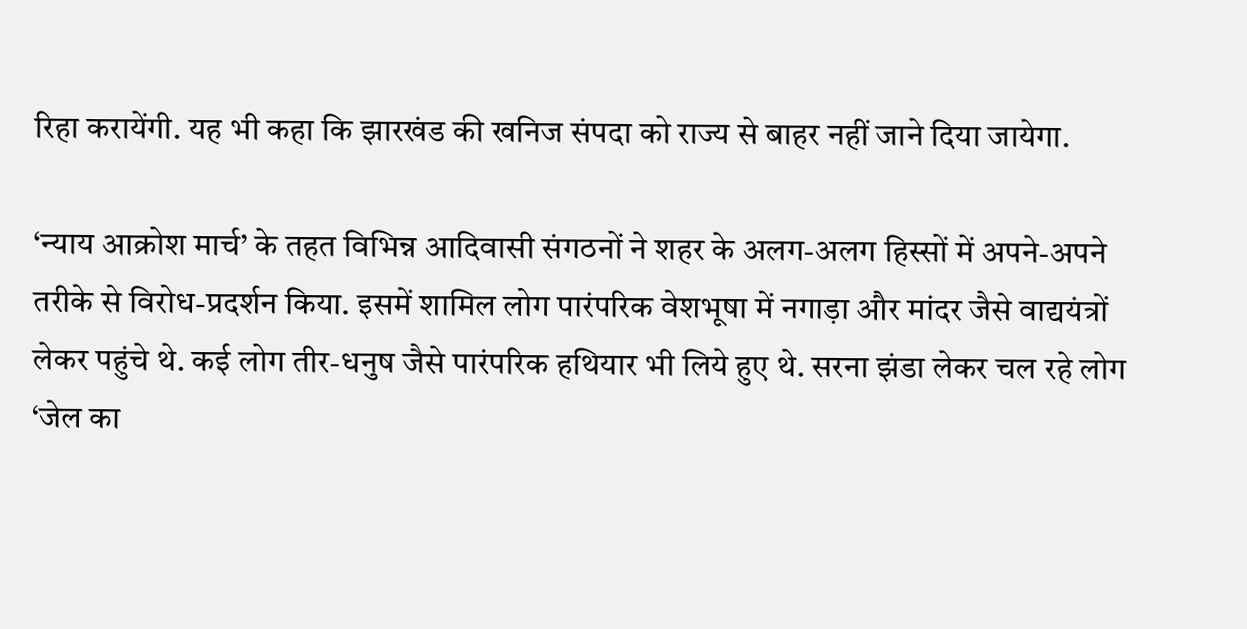रिहा करायेंगी. यह भी कहा कि झारखंड की खनिज संपदा को राज्य से बाहर नहीं जाने दिया जायेगा.

‘न्याय आक्रोश मार्च’ के तहत विभिन्न आदिवासी संगठनों ने शहर के अलग-अलग हिस्सों में अपने-अपने तरीके से विरोध-प्रदर्शन किया. इसमें शामिल लोग पारंपरिक वेशभूषा में नगाड़ा और मांदर जैसे वाद्ययंत्रों लेकर पहुंचे थे. कई लोग तीर-धनुष जैसे पारंपरिक हथियार भी लिये हुए थे. सरना झंडा लेकर चल रहे लोग ‘जेल का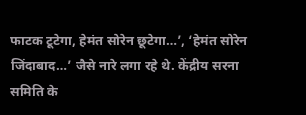फाटक टूटेगा, हेमंत सोरेन छूटेगा…’, ‘हेमंत सोरेन जिंदाबाद…’ जैसे नारे लगा रहे थे. केंद्रीय सरना समिति के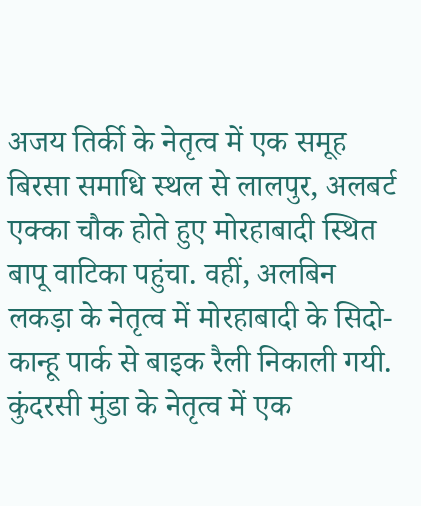अजय तिर्की के नेतृत्व में एक समूह बिरसा समाधि स्थल से लालपुर, अलबर्ट एक्का चौक होते हुए मोरहाबादी स्थित बापू वाटिका पहुंचा. वहीं, अलबिन लकड़ा के नेतृत्व में मोरहाबादी के सिदो-कान्हू पार्क से बाइक रैली निकाली गयी. कुंदरसी मुंडा के नेतृत्व में एक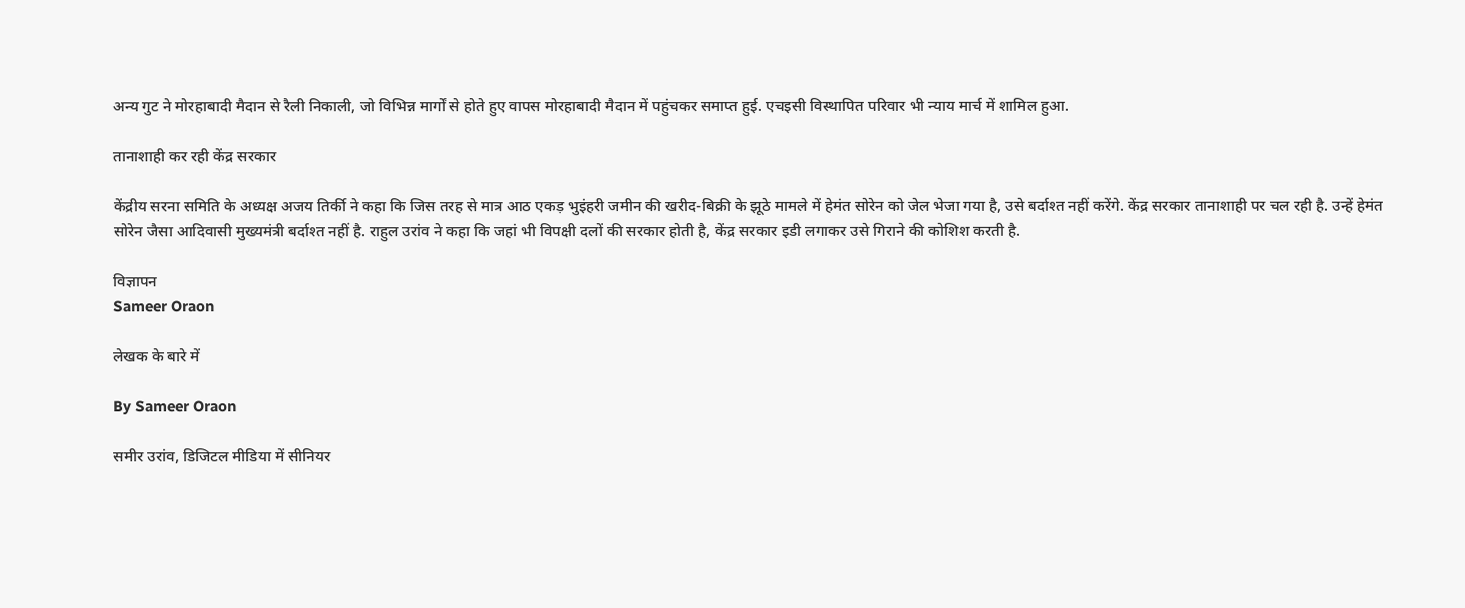अन्य गुट ने मोरहाबादी मैदान से रैली निकाली, जो विभिन्न मार्गों से होते हुए वापस मोरहाबादी मैदान में पहुंचकर समाप्त हुई. एचइसी विस्थापित परिवार भी न्याय मार्च में शामिल हुआ.

तानाशाही कर रही केंद्र सरकार

केंद्रीय सरना समिति के अध्यक्ष अजय तिर्की ने कहा कि जिस तरह से मात्र आठ एकड़ भुइंहरी जमीन की खरीद-बिक्री के झूठे मामले में हेमंत सोरेन को जेल भेजा गया है, उसे बर्दाश्त नहीं करेंगे. केंद्र सरकार तानाशाही पर चल रही है. उन्हें हेमंत सोरेन जैसा आदिवासी मुख्यमंत्री बर्दाश्त नहीं है. राहुल उरांव ने कहा कि जहां भी विपक्षी दलों की सरकार होती है, केंद्र सरकार इडी लगाकर उसे गिराने की कोशिश करती है.

विज्ञापन
Sameer Oraon

लेखक के बारे में

By Sameer Oraon

समीर उरांव, डिजिटल मीडिया में सीनियर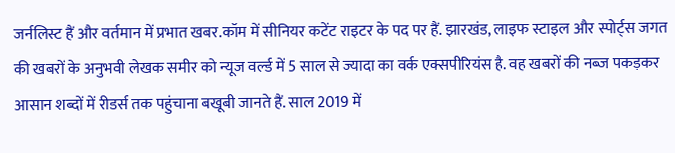जर्नलिस्ट हैं और वर्तमान में प्रभात खबर.कॉम में सीनियर कटेंट राइटर के पद पर हैं. झारखंड, लाइफ स्टाइल और स्पोर्ट्स जगत की खबरों के अनुभवी लेखक समीर को न्यूज वर्ल्ड में 5 साल से ज्यादा का वर्क एक्सपीरियंस है. वह खबरों की नब्ज पकड़कर आसान शब्दों में रीडर्स तक पहुंचाना बखूबी जानते हैं. साल 2019 में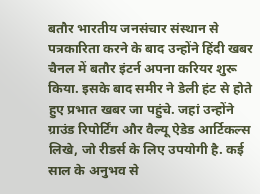बतौर भारतीय जनसंचार संस्थान से पत्रकारिता करने के बाद उन्होंने हिंदी खबर चैनल में बतौर इंटर्न अपना करियर शुरू किया. इसके बाद समीर ने डेली हंट से होते हुए प्रभात खबर जा पहुंचे. जहां उन्होंने ग्राउंड रिपोर्टिंग और वैल्यू ऐडेड आर्टिकल्स लिखे, जो रीडर्स के लिए उपयोगी है. कई साल के अनुभव से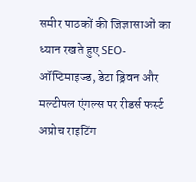समीर पाठकों की जिज्ञासाओं का ध्यान रखते हुए SEO-ऑप्टिमाइज्ड, डेटा ड्रिवन और मल्टीपल एंगल्स पर रीडर्स फर्स्ट अप्रोच राइटिंग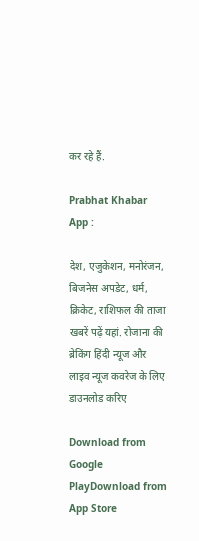कर रहे हैं.

Prabhat Khabar App :

देश, एजुकेशन, मनोरंजन, बिजनेस अपडेट, धर्म, क्रिकेट, राशिफल की ताजा खबरें पढ़ें यहां. रोजाना की ब्रेकिंग हिंदी न्यूज और लाइव न्यूज कवरेज के लिए डाउनलोड करिए

Download from Google PlayDownload from App Store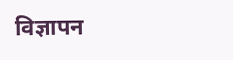विज्ञापन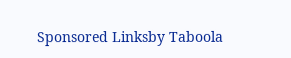Sponsored Linksby Taboola